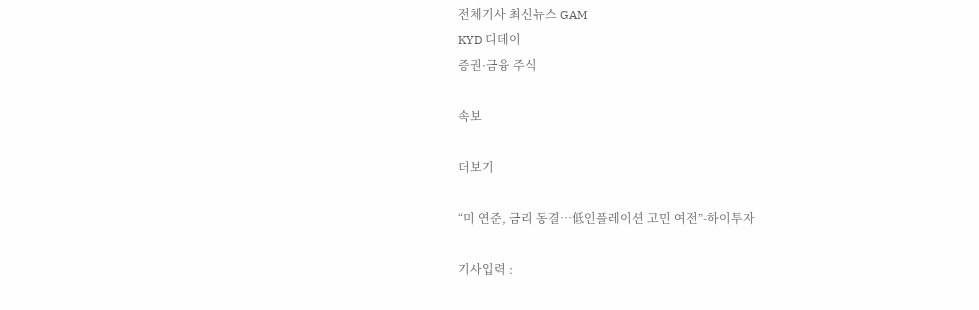전체기사 최신뉴스 GAM
KYD 디데이
증권·금융 주식

속보

더보기

“미 연준, 금리 동결…低인플레이션 고민 여전”-하이투자

기사입력 :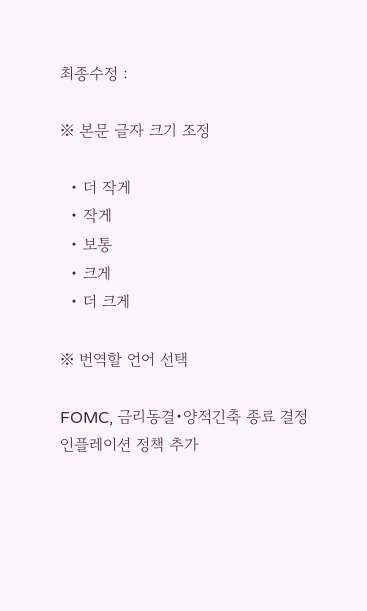최종수정 :

※ 본문 글자 크기 조정

  • 더 작게
  • 작게
  • 보통
  • 크게
  • 더 크게

※ 번역할 언어 선택

FOMC, 금리동결•양적긴축 종료 결정
인플레이션 정책 추가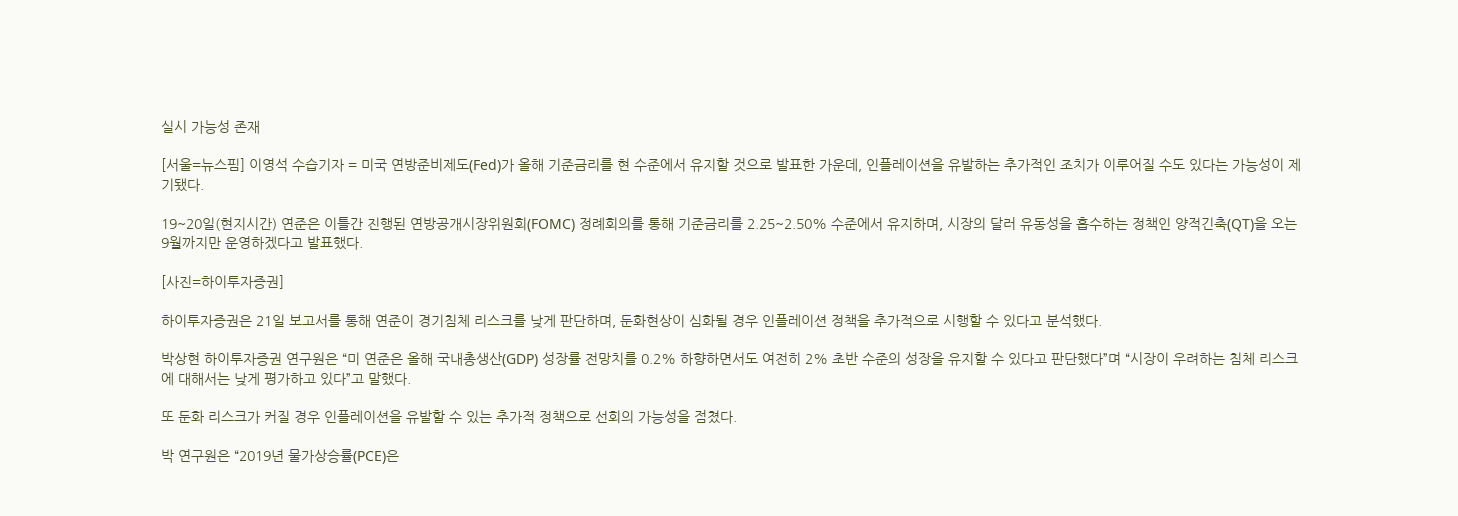실시 가능성 존재

[서울=뉴스핌] 이영석 수습기자 = 미국 연방준비제도(Fed)가 올해 기준금리를 현 수준에서 유지할 것으로 발표한 가운데, 인플레이션을 유발하는 추가적인 조치가 이루어질 수도 있다는 가능성이 제기됐다.

19~20일(현지시간) 연준은 이틀간 진행된 연방공개시장위원회(FOMC) 정례회의를 통해 기준금리를 2.25~2.50% 수준에서 유지하며, 시장의 달러 유동성을 흡수하는 정책인 양적긴축(QT)을 오는 9월까지만 운영하겠다고 발표했다.

[사진=하이투자증권]

하이투자증권은 21일 보고서를 통해 연준이 경기침체 리스크를 낮게 판단하며, 둔화현상이 심화될 경우 인플레이션 정책을 추가적으로 시행할 수 있다고 분석했다.

박상현 하이투자증권 연구원은 “미 연준은 올해 국내총생산(GDP) 성장률 전망치를 0.2% 하향하면서도 여전히 2% 초반 수준의 성장을 유지할 수 있다고 판단했다”며 “시장이 우려하는 침체 리스크에 대해서는 낮게 평가하고 있다”고 말했다.

또 둔화 리스크가 커질 경우 인플레이션을 유발할 수 있는 추가적 정책으로 선회의 가능성을 점쳤다.

박 연구원은 “2019년 물가상승률(PCE)은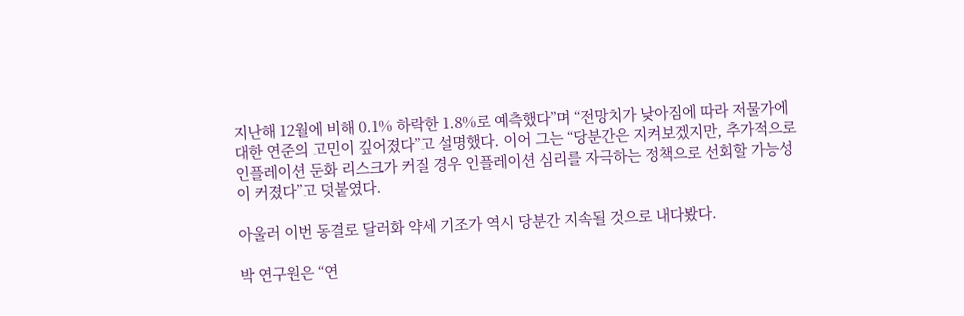지난해 12월에 비해 0.1% 하락한 1.8%로 예측했다”며 “전망치가 낮아짐에 따라 저물가에 대한 연준의 고민이 깊어졌다”고 설명했다. 이어 그는 “당분간은 지켜보겠지만, 추가적으로 인플레이션 둔화 리스크가 커질 경우 인플레이션 심리를 자극하는 정책으로 선회할 가능성이 커졌다”고 덧붙였다.

아울러 이번 동결로 달러화 약세 기조가 역시 당분간 지속될 것으로 내다봤다.

박 연구원은 “연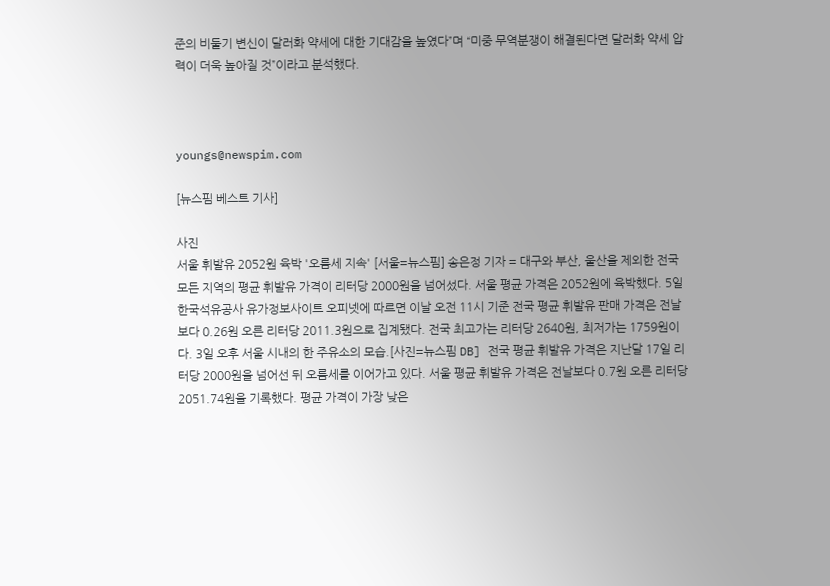준의 비둘기 변신이 달러화 약세에 대한 기대감을 높였다”며 “미중 무역분쟁이 해결된다면 달러화 약세 압력이 더욱 높아질 것”이라고 분석했다.



youngs@newspim.com

[뉴스핌 베스트 기사]

사진
서울 휘발유 2052원 육박 '오름세 지속' [서울=뉴스핌] 송은정 기자 = 대구와 부산, 울산을 제외한 전국 모든 지역의 평균 휘발유 가격이 리터당 2000원을 넘어섰다. 서울 평균 가격은 2052원에 육박했다. 5일 한국석유공사 유가정보사이트 오피넷에 따르면 이날 오전 11시 기준 전국 평균 휘발유 판매 가격은 전날보다 0.26원 오른 리터당 2011.3원으로 집계됐다. 전국 최고가는 리터당 2640원, 최저가는 1759원이다. 3일 오후 서울 시내의 한 주유소의 모습.[사진=뉴스핌 DB] 전국 평균 휘발유 가격은 지난달 17일 리터당 2000원을 넘어선 뒤 오름세를 이어가고 있다. 서울 평균 휘발유 가격은 전날보다 0.7원 오른 리터당 2051.74원을 기록했다. 평균 가격이 가장 낮은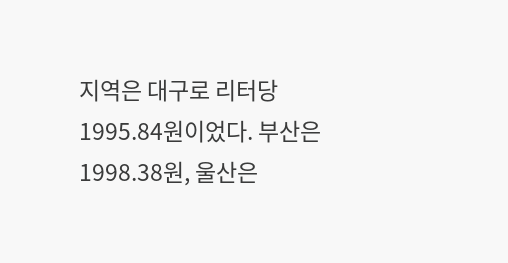지역은 대구로 리터당 1995.84원이었다. 부산은 1998.38원, 울산은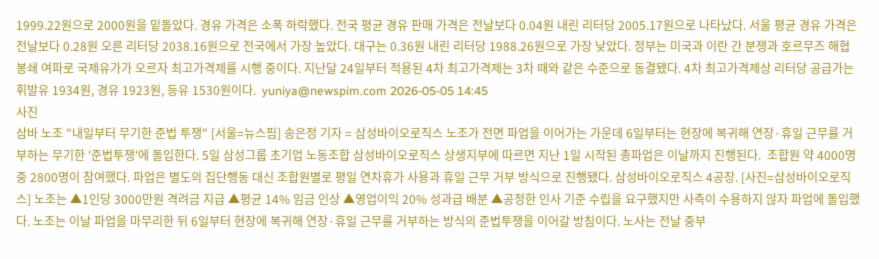1999.22원으로 2000원을 밑돌았다. 경유 가격은 소폭 하락했다. 전국 평균 경유 판매 가격은 전날보다 0.04원 내린 리터당 2005.17원으로 나타났다. 서울 평균 경유 가격은 전날보다 0.28원 오른 리터당 2038.16원으로 전국에서 가장 높았다. 대구는 0.36원 내린 리터당 1988.26원으로 가장 낮았다. 정부는 미국과 이란 간 분쟁과 호르무즈 해협 봉쇄 여파로 국제유가가 오르자 최고가격제를 시행 중이다. 지난달 24일부터 적용된 4차 최고가격제는 3차 때와 같은 수준으로 동결됐다. 4차 최고가격제상 리터당 공급가는 휘발유 1934원, 경유 1923원, 등유 1530원이다.  yuniya@newspim.com 2026-05-05 14:45
사진
삼바 노조 "내일부터 무기한 준법 투쟁" [서울=뉴스핌] 송은정 기자 = 삼성바이오로직스 노조가 전면 파업을 이어가는 가운데 6일부터는 현장에 복귀해 연장·휴일 근무를 거부하는 무기한 '준법투쟁'에 돌입한다. 5일 삼성그룹 초기업 노동조합 삼성바이오로직스 상생지부에 따르면 지난 1일 시작된 총파업은 이날까지 진행된다.  조합원 약 4000명 중 2800명이 참여했다. 파업은 별도의 집단행동 대신 조합원별로 평일 연차휴가 사용과 휴일 근무 거부 방식으로 진행됐다. 삼성바이오로직스 4공장. [사진=삼성바이오로직스] 노조는 ▲1인당 3000만원 격려금 지급 ▲평균 14% 임금 인상 ▲영업이익 20% 성과급 배분 ▲공정한 인사 기준 수립을 요구했지만 사측이 수용하지 않자 파업에 돌입했다. 노조는 이날 파업을 마무리한 뒤 6일부터 현장에 복귀해 연장·휴일 근무를 거부하는 방식의 준법투쟁을 이어갈 방침이다. 노사는 전날 중부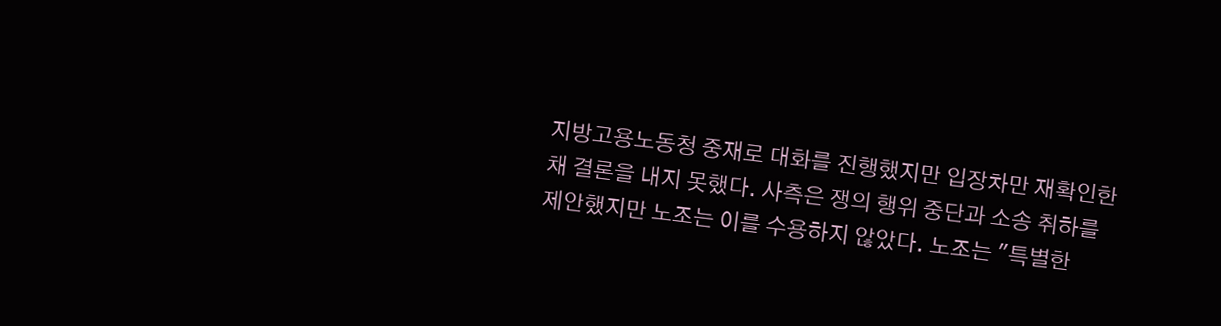지방고용노동청 중재로 대화를 진행했지만 입장차만 재확인한 채 결론을 내지 못했다. 사측은 쟁의 행위 중단과 소송 취하를 제안했지만 노조는 이를 수용하지 않았다. 노조는 "특별한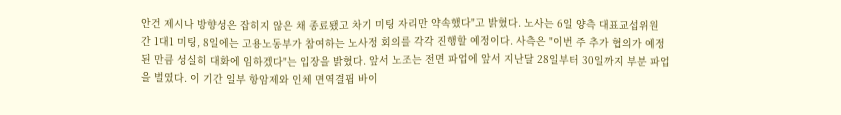안건 제시나 방향성은 잡히지 않은 채 종료됐고 차기 미팅 자리만 약속했다"고 밝혔다. 노사는 6일 양측 대표교섭위원 간 1대1 미팅, 8일에는 고용노동부가 참여하는 노사정 회의를 각각 진행할 예정이다. 사측은 "이번 주 추가 협의가 예정된 만큼 성실히 대화에 임하겠다"는 입장을 밝혔다. 앞서 노조는 전면 파업에 앞서 지난달 28일부터 30일까지 부분 파업을 벌였다. 이 기간 일부 항암제와 인체 면역결핍 바이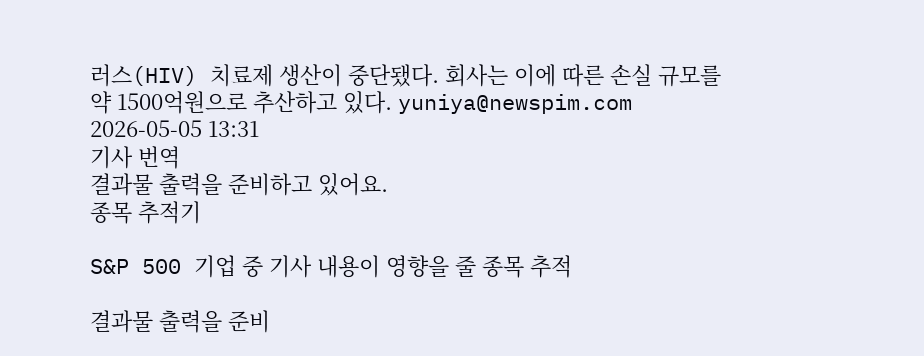러스(HIV) 치료제 생산이 중단됐다. 회사는 이에 따른 손실 규모를 약 1500억원으로 추산하고 있다. yuniya@newspim.com 2026-05-05 13:31
기사 번역
결과물 출력을 준비하고 있어요.
종목 추적기

S&P 500 기업 중 기사 내용이 영향을 줄 종목 추적

결과물 출력을 준비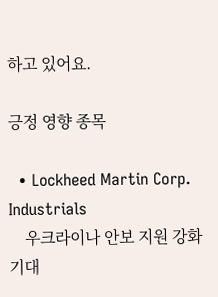하고 있어요.

긍정 영향 종목

  • Lockheed Martin Corp. Industrials
    우크라이나 안보 지원 강화 기대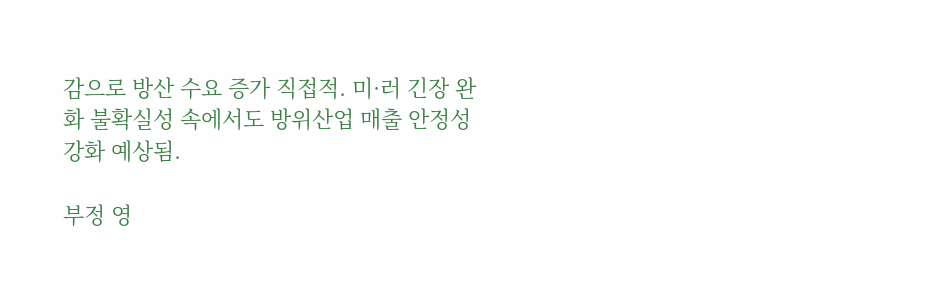감으로 방산 수요 증가 직접적. 미·러 긴장 완화 불확실성 속에서도 방위산업 매출 안정성 강화 예상됨.

부정 영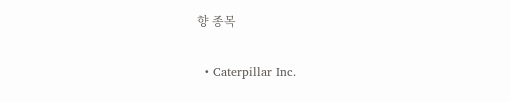향 종목

  • Caterpillar Inc.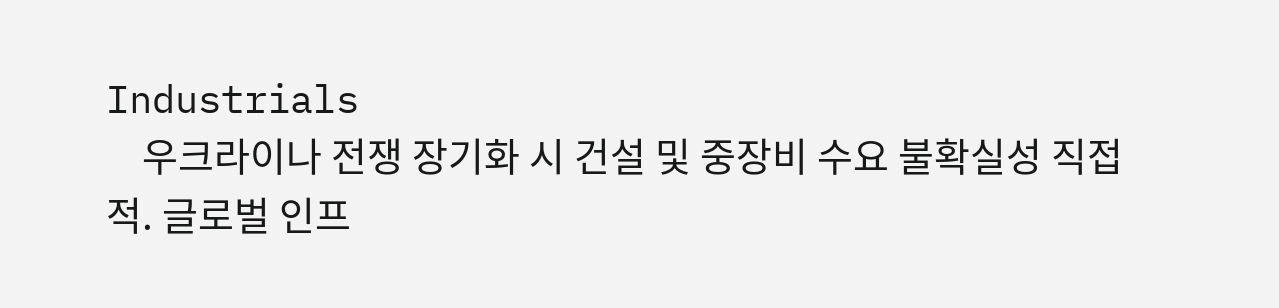Industrials
    우크라이나 전쟁 장기화 시 건설 및 중장비 수요 불확실성 직접적. 글로벌 인프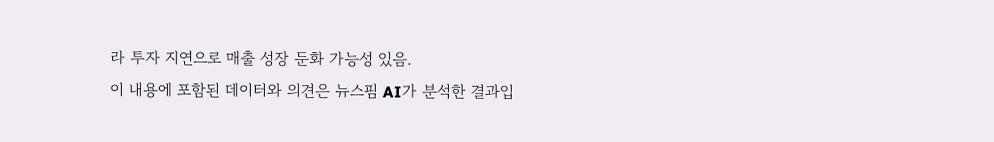라 투자 지연으로 매출 성장 둔화 가능성 있음.
이 내용에 포함된 데이터와 의견은 뉴스핌 AI가 분석한 결과입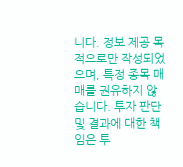니다. 정보 제공 목적으로만 작성되었으며, 특정 종목 매매를 권유하지 않습니다. 투자 판단 및 결과에 대한 책임은 투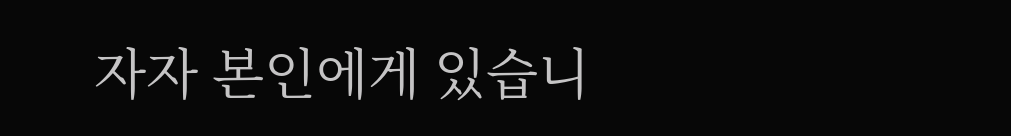자자 본인에게 있습니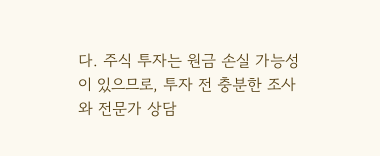다. 주식 투자는 원금 손실 가능성이 있으므로, 투자 전 충분한 조사와 전문가 상담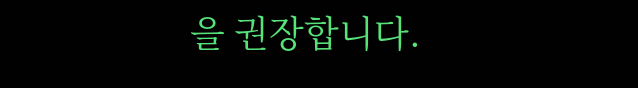을 권장합니다.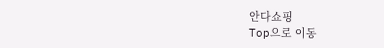안다쇼핑
Top으로 이동